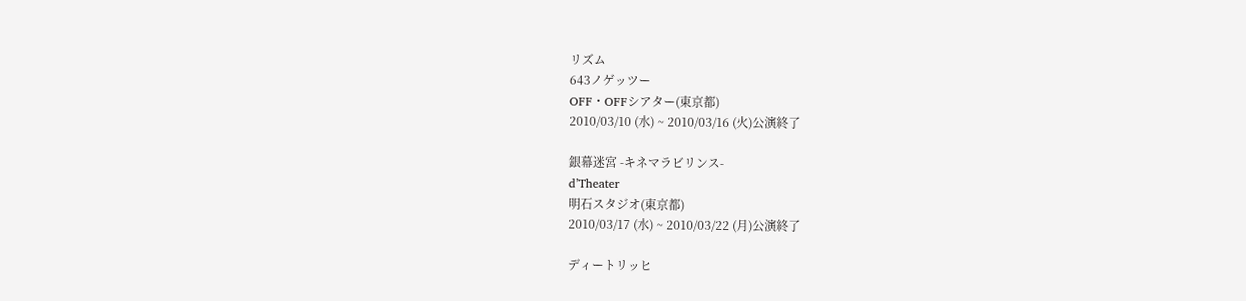リズム
643ノゲッツー
OFF・OFFシアター(東京都)
2010/03/10 (水) ~ 2010/03/16 (火)公演終了

銀幕迷宮 -キネマラビリンス-
d’Theater
明石スタジオ(東京都)
2010/03/17 (水) ~ 2010/03/22 (月)公演終了

ディートリッヒ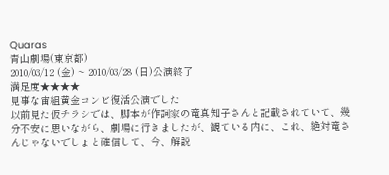Quaras
青山劇場(東京都)
2010/03/12 (金) ~ 2010/03/28 (日)公演終了
満足度★★★★
見事な宙組黄金コンビ復活公演でした
以前見た仮チラシでは、脚本が作詞家の竜真知子さんと記載されていて、幾分不安に思いながら、劇場に行きましたが、観ている内に、これ、絶対竜さんじゃないでしょと確信して、今、解説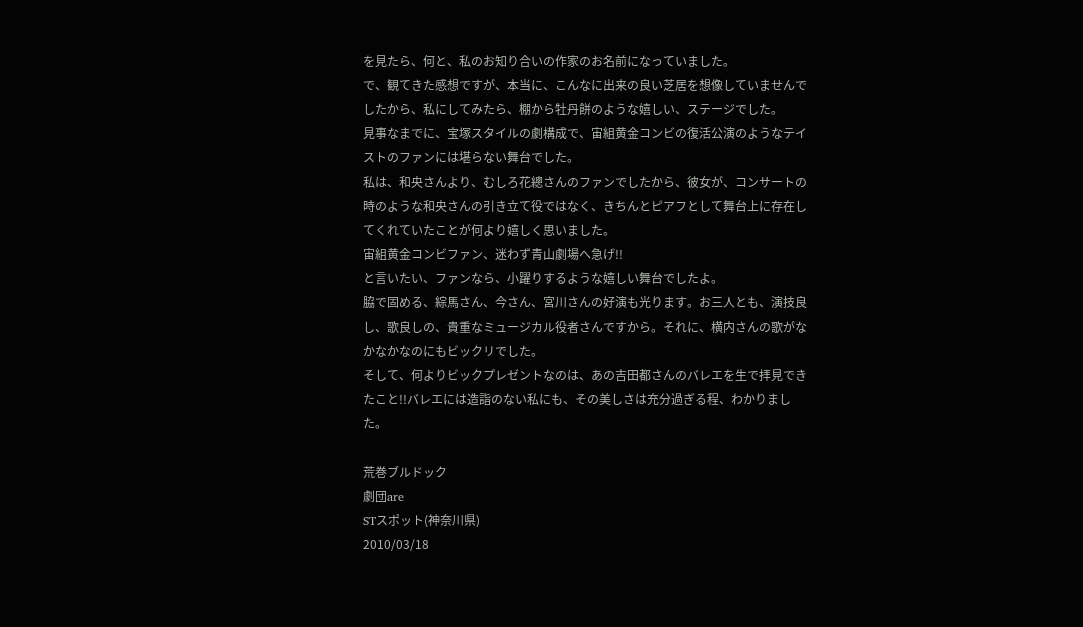を見たら、何と、私のお知り合いの作家のお名前になっていました。
で、観てきた感想ですが、本当に、こんなに出来の良い芝居を想像していませんでしたから、私にしてみたら、棚から牡丹餅のような嬉しい、ステージでした。
見事なまでに、宝塚スタイルの劇構成で、宙組黄金コンビの復活公演のようなテイストのファンには堪らない舞台でした。
私は、和央さんより、むしろ花總さんのファンでしたから、彼女が、コンサートの時のような和央さんの引き立て役ではなく、きちんとピアフとして舞台上に存在してくれていたことが何より嬉しく思いました。
宙組黄金コンビファン、迷わず青山劇場へ急げ!!
と言いたい、ファンなら、小躍りするような嬉しい舞台でしたよ。
脇で固める、綜馬さん、今さん、宮川さんの好演も光ります。お三人とも、演技良し、歌良しの、貴重なミュージカル役者さんですから。それに、横内さんの歌がなかなかなのにもビックリでした。
そして、何よりビックプレゼントなのは、あの吉田都さんのバレエを生で拝見できたこと!!バレエには造詣のない私にも、その美しさは充分過ぎる程、わかりました。

荒巻ブルドック
劇団are
STスポット(神奈川県)
2010/03/18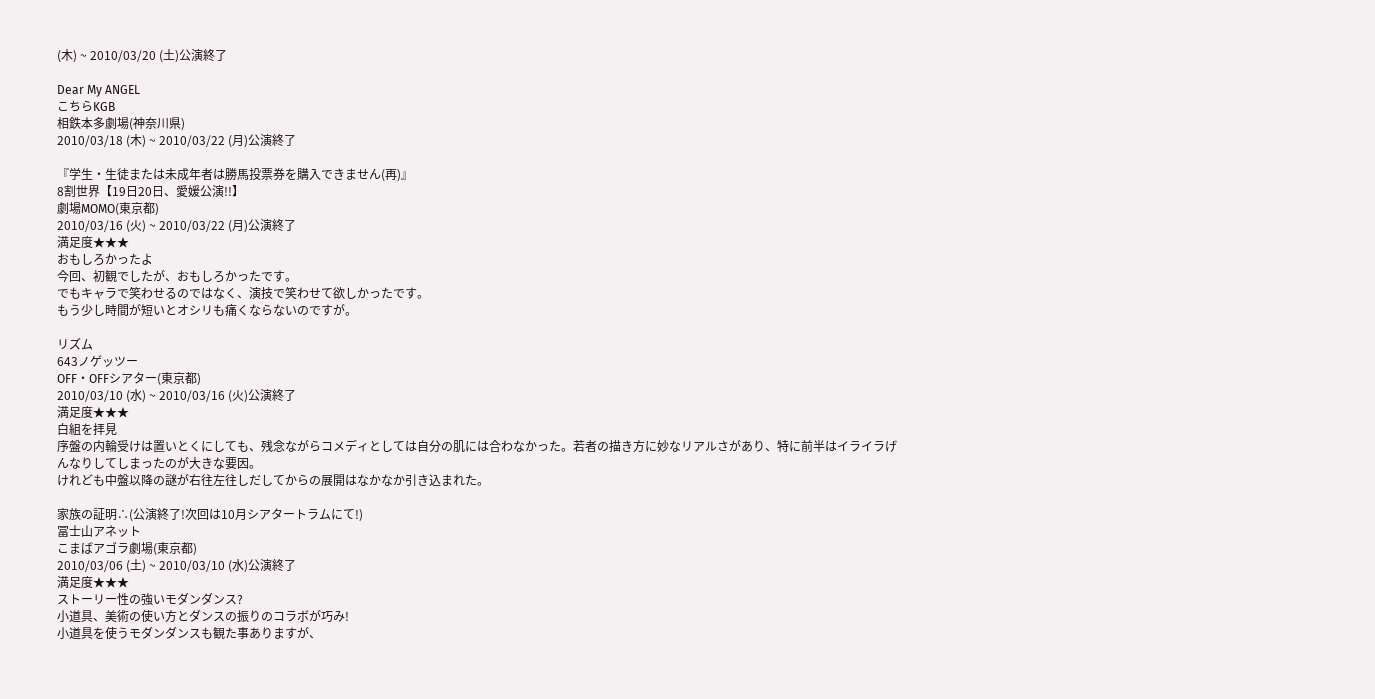(木) ~ 2010/03/20 (土)公演終了

Dear My ANGEL
こちらKGB
相鉄本多劇場(神奈川県)
2010/03/18 (木) ~ 2010/03/22 (月)公演終了

『学生・生徒または未成年者は勝馬投票券を購入できません(再)』
8割世界【19日20日、愛媛公演!!】
劇場MOMO(東京都)
2010/03/16 (火) ~ 2010/03/22 (月)公演終了
満足度★★★
おもしろかったよ
今回、初観でしたが、おもしろかったです。
でもキャラで笑わせるのではなく、演技で笑わせて欲しかったです。
もう少し時間が短いとオシリも痛くならないのですが。

リズム
643ノゲッツー
OFF・OFFシアター(東京都)
2010/03/10 (水) ~ 2010/03/16 (火)公演終了
満足度★★★
白組を拝見
序盤の内輪受けは置いとくにしても、残念ながらコメディとしては自分の肌には合わなかった。若者の描き方に妙なリアルさがあり、特に前半はイライラげんなりしてしまったのが大きな要因。
けれども中盤以降の謎が右往左往しだしてからの展開はなかなか引き込まれた。

家族の証明∴(公演終了!次回は10月シアタートラムにて!)
冨士山アネット
こまばアゴラ劇場(東京都)
2010/03/06 (土) ~ 2010/03/10 (水)公演終了
満足度★★★
ストーリー性の強いモダンダンス?
小道具、美術の使い方とダンスの振りのコラボが巧み!
小道具を使うモダンダンスも観た事ありますが、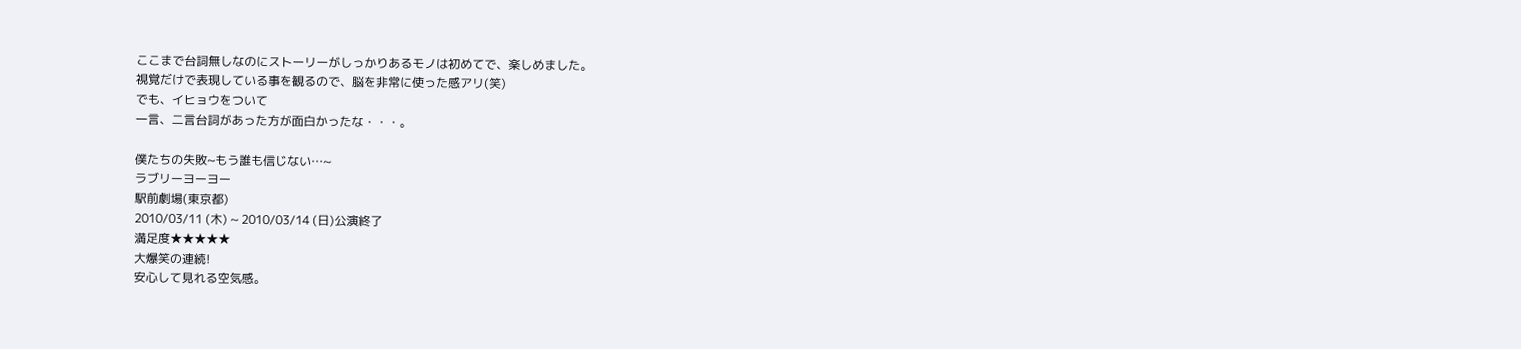ここまで台詞無しなのにストーリーがしっかりあるモノは初めてで、楽しめました。
視覚だけで表現している事を観るので、脳を非常に使った感アリ(笑)
でも、イヒョウをついて
一言、二言台詞があった方が面白かったな・・・。

僕たちの失敗~もう誰も信じない…~
ラブリーヨーヨー
駅前劇場(東京都)
2010/03/11 (木) ~ 2010/03/14 (日)公演終了
満足度★★★★★
大爆笑の連続!
安心して見れる空気感。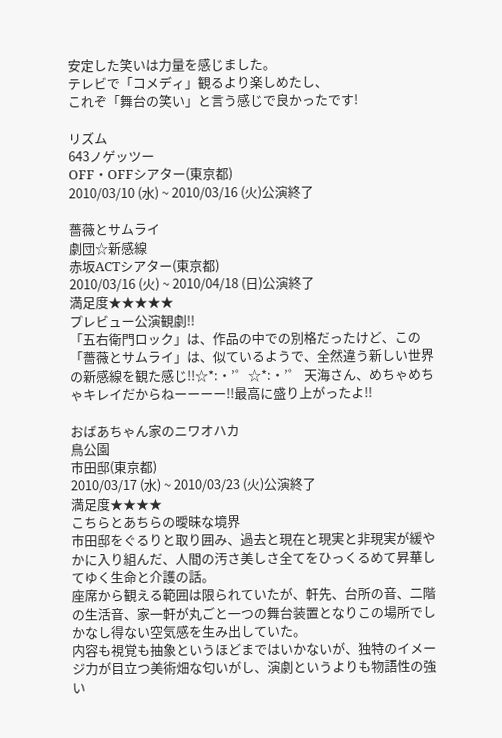安定した笑いは力量を感じました。
テレビで「コメディ」観るより楽しめたし、
これぞ「舞台の笑い」と言う感じで良かったです!

リズム
643ノゲッツー
OFF・OFFシアター(東京都)
2010/03/10 (水) ~ 2010/03/16 (火)公演終了

薔薇とサムライ
劇団☆新感線
赤坂ACTシアター(東京都)
2010/03/16 (火) ~ 2010/04/18 (日)公演終了
満足度★★★★★
プレビュー公演観劇!!
「五右衛門ロック」は、作品の中での別格だったけど、この「薔薇とサムライ」は、似ているようで、全然違う新しい世界の新感線を観た感じ!!☆*:・’゜☆*:・’゜ 天海さん、めちゃめちゃキレイだからねーーーー!!最高に盛り上がったよ!!

おばあちゃん家のニワオハカ
鳥公園
市田邸(東京都)
2010/03/17 (水) ~ 2010/03/23 (火)公演終了
満足度★★★★
こちらとあちらの曖昧な境界
市田邸をぐるりと取り囲み、過去と現在と現実と非現実が緩やかに入り組んだ、人間の汚さ美しさ全てをひっくるめて昇華してゆく生命と介護の話。
座席から観える範囲は限られていたが、軒先、台所の音、二階の生活音、家一軒が丸ごと一つの舞台装置となりこの場所でしかなし得ない空気感を生み出していた。
内容も視覚も抽象というほどまではいかないが、独特のイメージ力が目立つ美術畑な匂いがし、演劇というよりも物語性の強い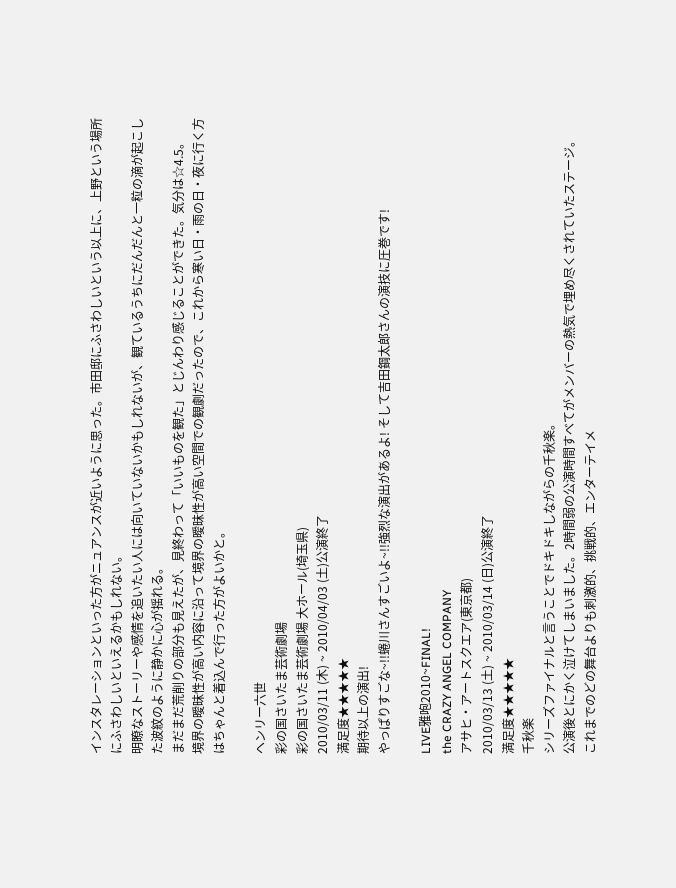インスタレーションといった方がニュアンスが近いように思った。市田邸にふさわしいという以上に、上野という場所にふさわしいといえるかもしれない。
明瞭なストーリーや感情を追いたい人には向いていないかもしれないが、観ているうちにだんだんと一粒の滴が起こした波紋のように静かに心が揺れる。
まだまだ荒削りの部分も見えたが、見終わって「いいものを観た」とじんわり感じることができた。気分は☆4.5。
境界の曖昧性が高い内容に沿って境界の曖昧性が高い空間での観劇だったので、これから寒い日・雨の日・夜に行く方はちゃんと着込んで行った方がよいかと。

ヘンリー六世
彩の国さいたま芸術劇場
彩の国さいたま芸術劇場 大ホール(埼玉県)
2010/03/11 (木) ~ 2010/04/03 (土)公演終了
満足度★★★★★
期待以上の演出!
やっぱりすごな~!!蜷川さんすごいよ~!!強烈な演出があるよ! そして吉田鋼太郎さんの演技に圧巻です!

LIVE雅咆2010~FINAL!
the CRAZY ANGEL COMPANY
アサヒ・アートスクエア(東京都)
2010/03/13 (土) ~ 2010/03/14 (日)公演終了
満足度★★★★★
千秋楽
シリーズファイナルと言うことでドキドキしながらの千秋楽。
公演後とにかく泣けてしまいました。2時間弱の公演時間すべてがメンバーの熱気で埋め尽くされていたステージ。
これまでのどの舞台よりも刺激的、挑戦的、エンターテイメ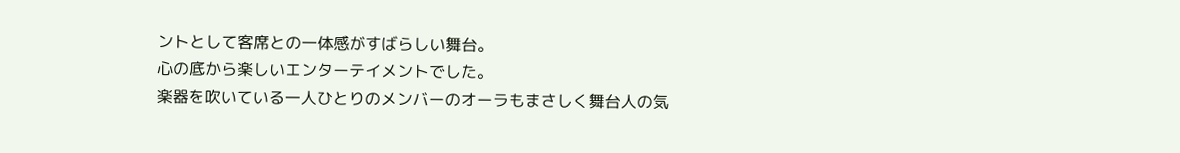ントとして客席との一体感がすばらしい舞台。
心の底から楽しいエンターテイメントでした。
楽器を吹いている一人ひとりのメンバーのオーラもまさしく舞台人の気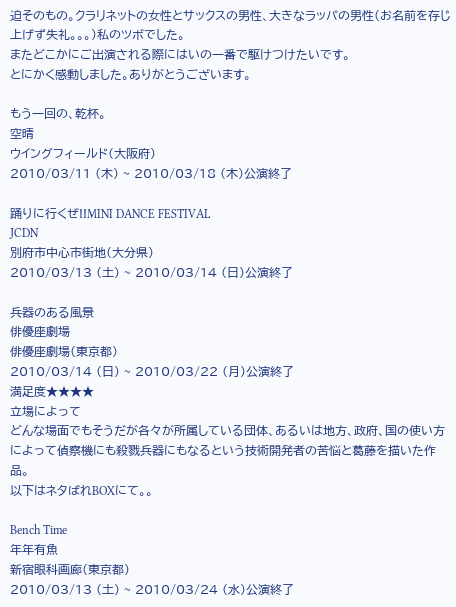迫そのもの。クラリネットの女性とサックスの男性、大きなラッパの男性(お名前を存じ上げず失礼。。。)私のツボでした。
またどこかにご出演される際にはいの一番で駆けつけたいです。
とにかく感動しました。ありがとうございます。

もう一回の、乾杯。
空晴
ウイングフィールド(大阪府)
2010/03/11 (木) ~ 2010/03/18 (木)公演終了

踊りに行くぜ!!MINI DANCE FESTIVAL
JCDN
別府市中心市街地(大分県)
2010/03/13 (土) ~ 2010/03/14 (日)公演終了

兵器のある風景
俳優座劇場
俳優座劇場(東京都)
2010/03/14 (日) ~ 2010/03/22 (月)公演終了
満足度★★★★
立場によって
どんな場面でもそうだが各々が所属している団体、あるいは地方、政府、国の使い方によって偵察機にも殺戮兵器にもなるという技術開発者の苦悩と葛藤を描いた作品。
以下はネタばれBOXにて。。

Bench Time
年年有魚
新宿眼科画廊(東京都)
2010/03/13 (土) ~ 2010/03/24 (水)公演終了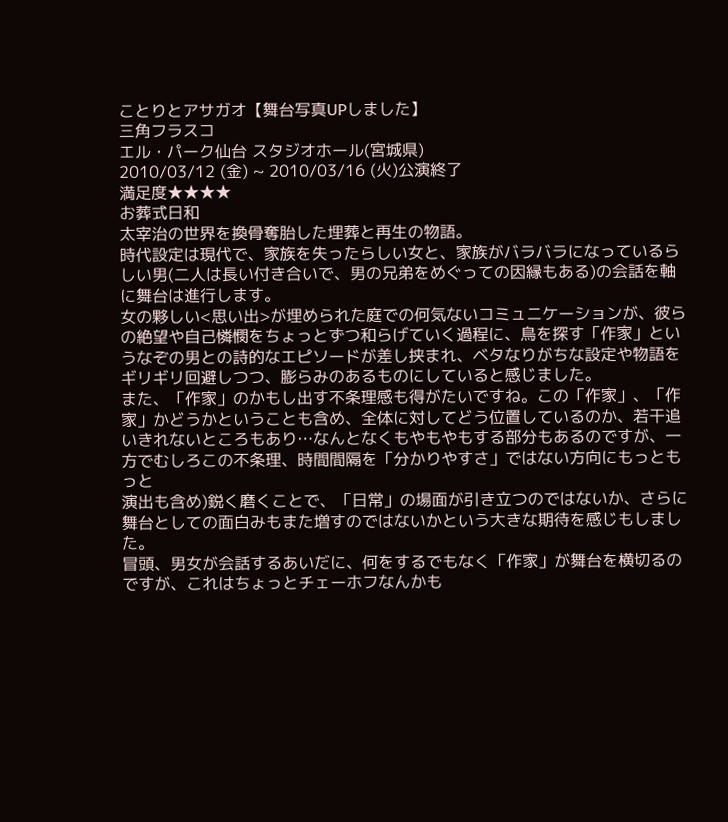ことりとアサガオ【舞台写真UPしました】
三角フラスコ
エル・パーク仙台 スタジオホール(宮城県)
2010/03/12 (金) ~ 2010/03/16 (火)公演終了
満足度★★★★
お葬式日和
太宰治の世界を換骨奪胎した埋葬と再生の物語。
時代設定は現代で、家族を失ったらしい女と、家族がバラバラになっているらしい男(二人は長い付き合いで、男の兄弟をめぐっての因縁もある)の会話を軸に舞台は進行します。
女の夥しい<思い出>が埋められた庭での何気ないコミュニケーションが、彼らの絶望や自己憐憫をちょっとずつ和らげていく過程に、鳥を探す「作家」というなぞの男との詩的なエピソードが差し挟まれ、ベタなりがちな設定や物語をギリギリ回避しつつ、膨らみのあるものにしていると感じました。
また、「作家」のかもし出す不条理感も得がたいですね。この「作家」、「作家」かどうかということも含め、全体に対してどう位置しているのか、若干追いきれないところもあり…なんとなくもやもやもする部分もあるのですが、一方でむしろこの不条理、時間間隔を「分かりやすさ」ではない方向にもっともっと
演出も含め)鋭く磨くことで、「日常」の場面が引き立つのではないか、さらに舞台としての面白みもまた増すのではないかという大きな期待を感じもしました。
冒頭、男女が会話するあいだに、何をするでもなく「作家」が舞台を横切るのですが、これはちょっとチェーホフなんかも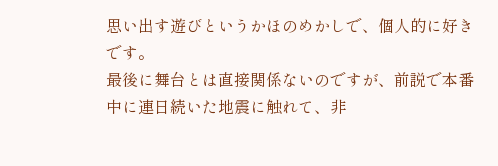思い出す遊びというかほのめかしで、個人的に好きです。
最後に舞台とは直接関係ないのですが、前説で本番中に連日続いた地震に触れて、非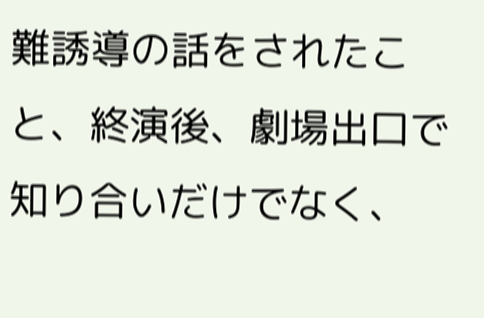難誘導の話をされたこと、終演後、劇場出口で知り合いだけでなく、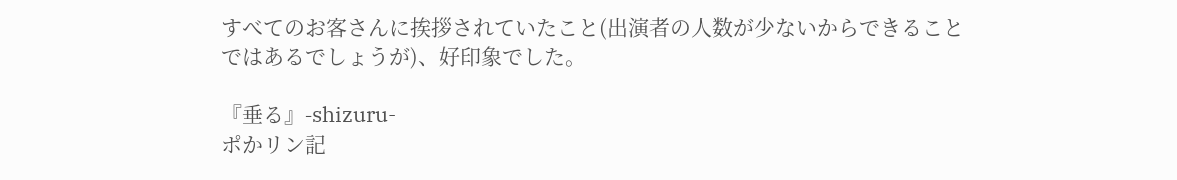すべてのお客さんに挨拶されていたこと(出演者の人数が少ないからできることではあるでしょうが)、好印象でした。

『垂る』-shizuru-
ポかリン記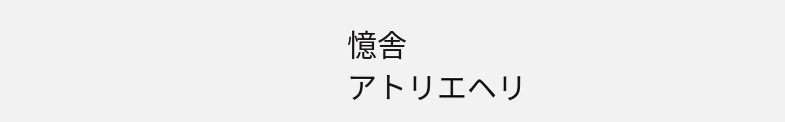憶舎
アトリエヘリ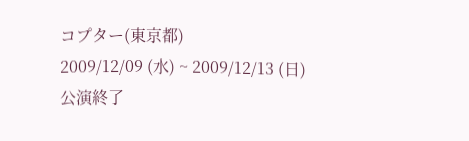コプター(東京都)
2009/12/09 (水) ~ 2009/12/13 (日)公演終了